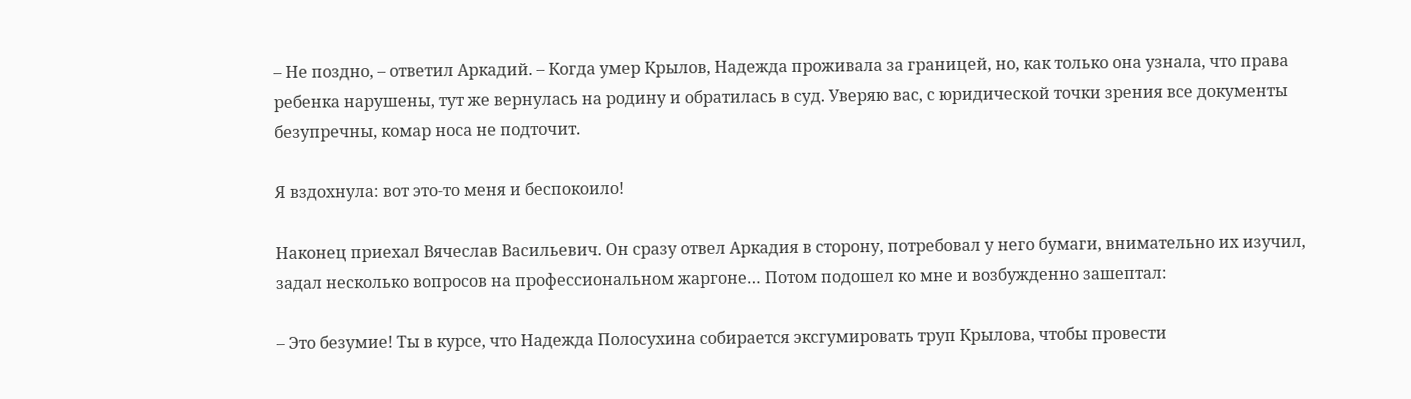– Не поздно, – ответил Аркадий. – Когда умер Крылов, Надежда проживала за границей, но, как только она узнала, что права ребенка нарушены, тут же вернулась на родину и обратилась в суд. Уверяю вас, с юридической точки зрения все документы безупречны, комар носа не подточит.

Я вздохнула: вот это-то меня и беспокоило!

Наконец приехал Вячеслав Васильевич. Он сразу отвел Аркадия в сторону, потребовал у него бумаги, внимательно их изучил, задал несколько вопросов на профессиональном жаргоне… Потом подошел ко мне и возбужденно зашептал:

– Это безумие! Ты в курсе, что Надежда Полосухина собирается эксгумировать труп Крылова, чтобы провести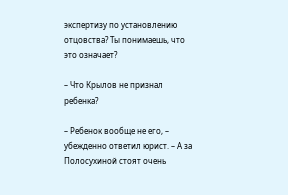экспертизу по установлению отцовства? Ты понимаешь, что это означает?

– Что Крылов не признал ребенка?

– Ребенок вообще не его, – убежденно ответил юрист. – А за Полосухиной стоят очень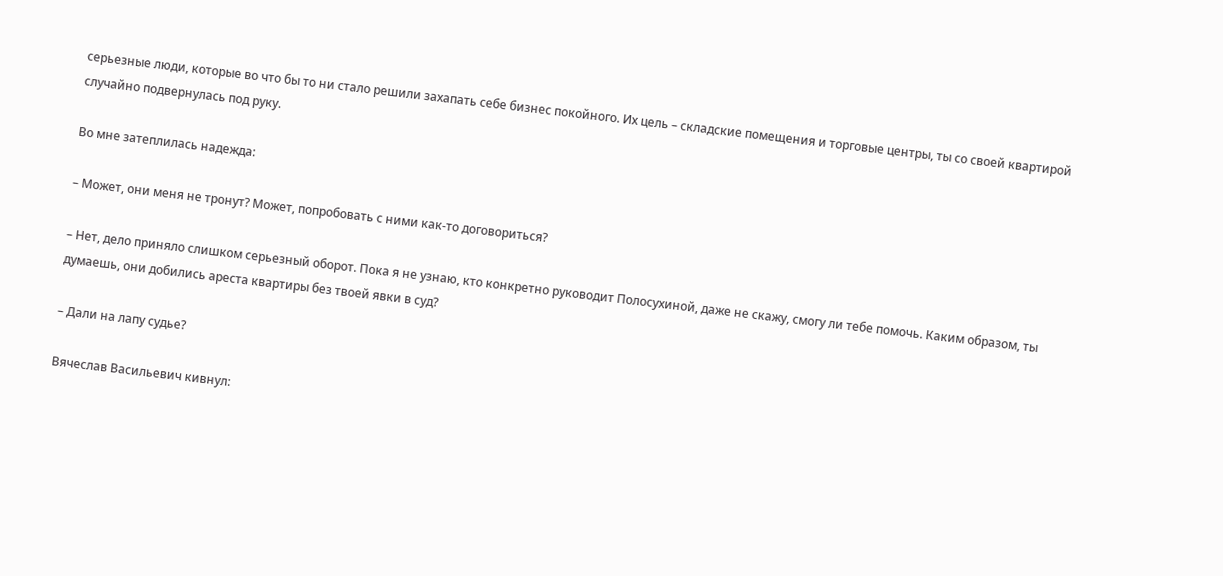серьезные люди, которые во что бы то ни стало решили захапать себе бизнес покойного. Их цель – складские помещения и торговые центры, ты со своей квартирой случайно подвернулась под руку.

Во мне затеплилась надежда:

– Может, они меня не тронут? Может, попробовать с ними как-то договориться?

– Нет, дело приняло слишком серьезный оборот. Пока я не узнаю, кто конкретно руководит Полосухиной, даже не скажу, смогу ли тебе помочь. Каким образом, ты думаешь, они добились ареста квартиры без твоей явки в суд?

– Дали на лапу судье?

Вячеслав Васильевич кивнул: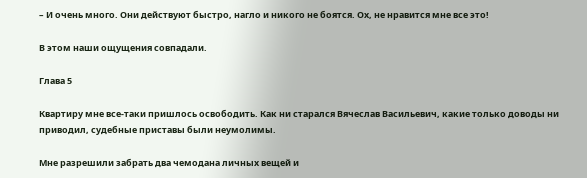– И очень много. Они действуют быстро, нагло и никого не боятся. Ох, не нравится мне все это!

В этом наши ощущения совпадали.

Глава 5

Квартиру мне все-таки пришлось освободить. Как ни старался Вячеслав Васильевич, какие только доводы ни приводил, судебные приставы были неумолимы.

Мне разрешили забрать два чемодана личных вещей и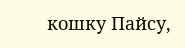кошку Пайсу,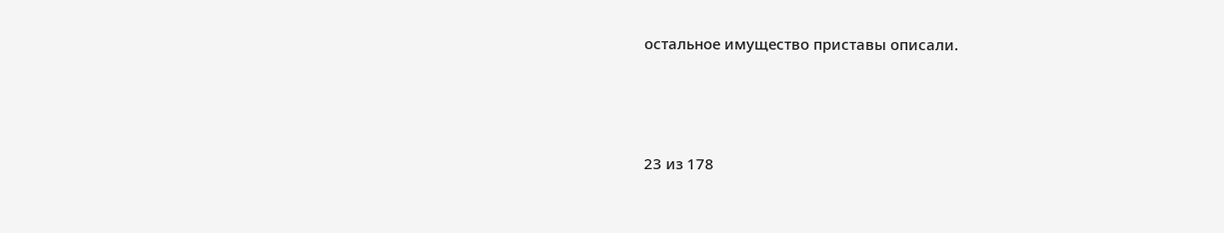остальное имущество приставы описали.



23 из 178